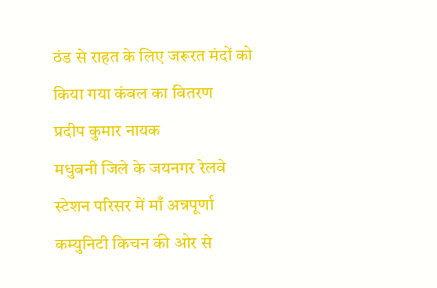ठंड से राहत के लिए जरूरत मंदों को किया गया कंबल का वितरण
प्रदीप कुमार नायक
मधुबनी जिले के जयनगर रेलवे स्टेशन परिसर में माँ अन्नपूर्णा कम्युनिटी किचन की ओर से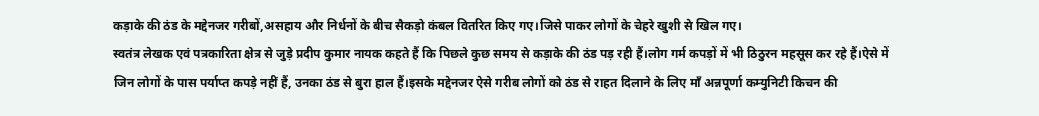कड़ाके की ठंड के मद्देनजर गरीबों,असहाय और निर्धनों के बीच सैकड़ो कंबल वितरित किए गए।जिसे पाकर लोगों के चेहरे खुशी से खिल गए।
स्वतंत्र लेखक एवं पत्रकारिता क्षेत्र से जुड़े प्रदीप कुमार नायक कहते हैं कि पिछले कुछ समय से कड़ाके की ठंड पड़ रही हैं।लोग गर्म कपड़ों में भी ठिठुरन महसूस कर रहे हैं।ऐसे में जिन लोगों के पास पर्याप्त कपड़े नहीं हैं, उनका ठंड से बुरा हाल हैं।इसके मद्देनजर ऐसे गरीब लोगों को ठंड से राहत दिलाने के लिए माँ अन्नपूर्णा कम्युनिटी किचन की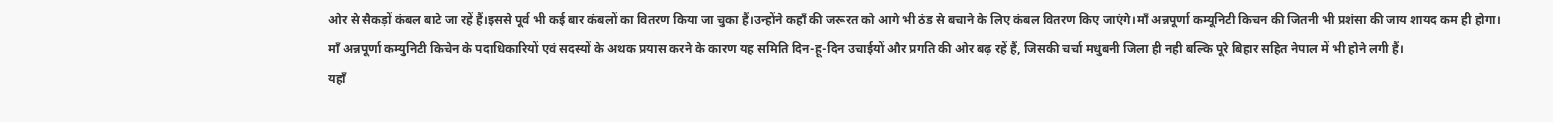ओर से सैकड़ों कंबल बाटे जा रहें हैं।इससे पूर्व भी कई बार कंबलों का वितरण किया जा चुका हैं।उन्होंने कहाँ की जरूरत को आगे भी ठंड से बचाने के लिए कंबल वितरण किए जाएंगे।माँ अन्नपूर्णा कम्यूनिटी किचन की जितनी भी प्रशंसा की जाय शायद कम ही होगा।
माँ अन्नपूर्णा कम्युनिटी किचेन के पदाधिकारियों एवं सदस्यों के अथक प्रयास करने के कारण यह समिति दिन-हू-दिन उचाईयों और प्रगति की ओर बढ़ रहें हैं, जिसकी चर्चा मधुबनी जिला ही नही बल्कि पूरे बिहार सहित नेपाल में भी होने लगी हैं।
यहाँ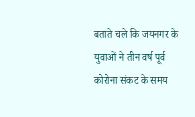बताते चले कि जयनगर के युवाओं ने तीन वर्ष पूर्व कोरोना संकट के समय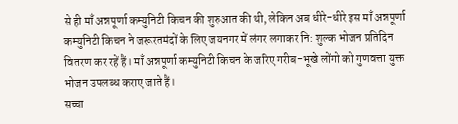से ही माँ अन्नपूर्णा कम्युनिटी किचन की शुरुआत की थी, लेकिन अब धीरे-धीरे इस माँ अन्नपूर्णा कम्युनिटी किचन ने जरूरतमंदों के लिए जयनगर में लंगर लगाकर नि: शुल्क भोजन प्रतिदिन वितरण कर रहें हैं। माँ अन्नपूर्णा कम्युनिटी किचन के जरिए गरीब-भूखे लोंगो को गुणवत्ता युक्त भोजन उपलब्ध कराए जाते हैं।
सच्चा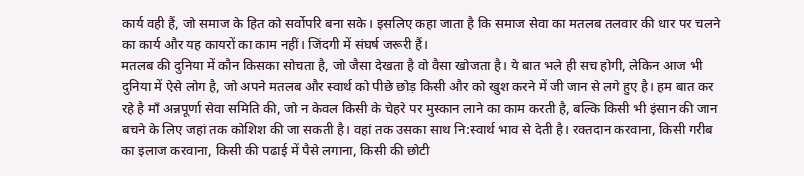कार्य वही हैं, जो समाज के हित को सर्वोपरि बना सके। इसलिए कहा जाता है कि समाज सेवा का मतलब तलवार की धार पर चलने का कार्य और यह कायरों का काम नहीं। जिंदगी में संघर्ष जरूरी हैं।
मतलब की दुनिया में कौन किसका सोचता है, जो जैसा देखता है वो वैसा खोजता है। ये बात भले ही सच होगी, लेकिन आज भी दुनिया में ऐसे लोग है, जो अपने मतलब और स्वार्थ को पीछे छोड़ किसी और को खुश करने में जी जान से लगे हुए है। हम बात कर रहे है माँ अन्नपूर्णा सेवा समिति की, जो न केवल किसी के चेहरे पर मुस्कान लाने का काम करती है, बल्कि किसी भी इंसान की जान बचने के लिए जहां तक कोशिश की जा सकती है। वहां तक उसका साथ नि:स्वार्थ भाव से देती है। रक्तदान करवाना, किसी गरीब का इलाज करवाना, किसी की पढाई में पैसे लगाना, किसी की छोटी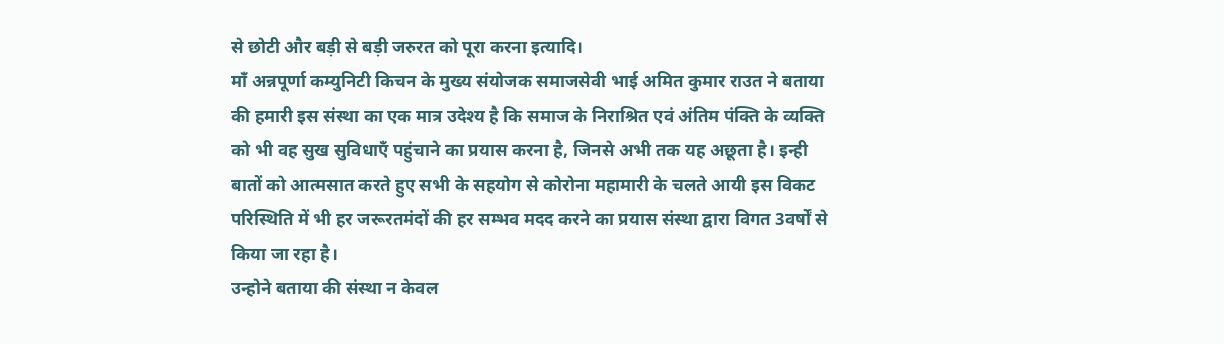से छोटी और बड़ी से बड़ी जरुरत को पूरा करना इत्यादि।
माँ अन्नपूर्णा कम्युनिटी किचन के मुख्य संयोजक समाजसेवी भाई अमित कुमार राउत ने बताया की हमारी इस संस्था का एक मात्र उदेश्य है कि समाज के निराश्रित एवं अंतिम पंक्ति के व्यक्ति को भी वह सुख सुविधाएँ पहुंचाने का प्रयास करना है, जिनसे अभी तक यह अछूता है। इन्ही बातों को आत्मसात करते हुए सभी के सहयोग से कोरोना महामारी के चलते आयी इस विकट परिस्थिति में भी हर जरूरतमंदों की हर सम्भव मदद करने का प्रयास संस्था द्वारा विगत 3वर्षों से किया जा रहा है।
उन्होने बताया की संस्था न केवल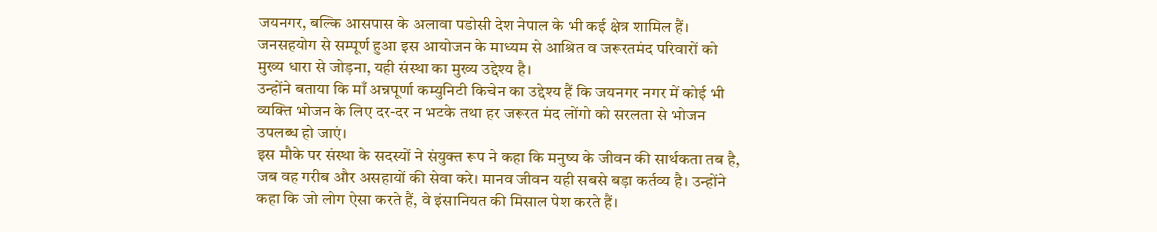जयनगर, बल्कि आसपास के अलावा पडोसी देश नेपाल के भी कई क्षेत्र शामिल हैं। जनसहयोग से सम्पूर्ण हुआ इस आयोजन के माध्यम से आश्रित व जरूरतमंद परिवारों को मुख्य धारा से जोड़ना, यही संस्था का मुख्य उद्देश्य है।
उन्होंने बताया कि माँ अन्नपूर्णा कम्युनिटी किचेन का उद्देश्य हैं कि जयनगर नगर में कोई भी व्यक्ति भोजन के लिए दर-दर न भटके तथा हर जरूरत मंद लोंगो को सरलता से भोजन उपलब्ध हो जाएं।
इस मौके पर संस्था के सदस्यों ने संयुक्त रूप ने कहा कि मनुष्य के जीवन की सार्थकता तब है, जब वह गरीब और असहायों की सेवा करे। मानव जीवन यही सबसे बड़ा कर्तव्य है। उन्होंने कहा कि जो लोग ऐसा करते हैं, वे इंसानियत की मिसाल पेश करते हैं।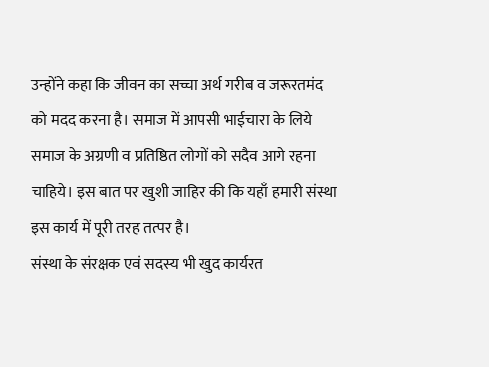उन्होंने कहा कि जीवन का सच्चा अर्थ गरीब व जरूरतमंद को मदद करना है। समाज में आपसी भाईचारा के लिये समाज के अग्रणी व प्रतिष्ठित लोगों को सदैव आगे रहना चाहिये। इस बात पर खुशी जाहिर की कि यहाँ हमारी संस्था इस कार्य में पूरी तरह तत्पर है।
संस्था के संरक्षक एवं सदस्य भी खुद कार्यरत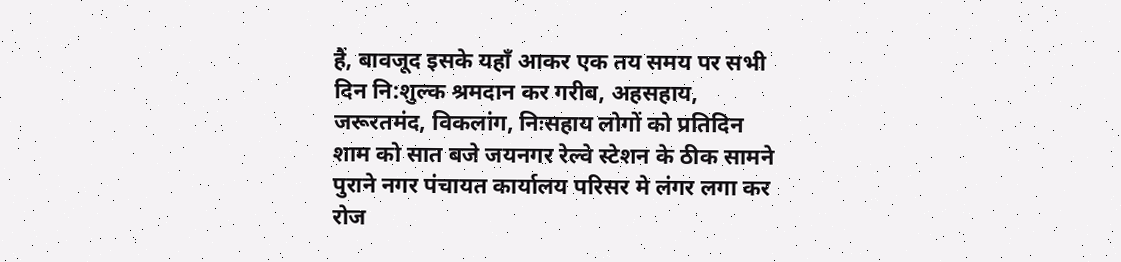हैं, बावजूद इसके यहाँ आकर एक तय समय पर सभी दिन नि:शुल्क श्रमदान कर गरीब, अहसहाय, जरूरतमंद, विकलांग, निःसहाय लोगों को प्रतिदिन शाम को सात बजे जयनगर रेल्वे स्टेशन के ठीक सामने पुराने नगर पंचायत कार्यालय परिसर मे लंगर लगा कर रोज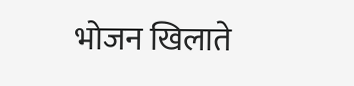भोजन खिलाते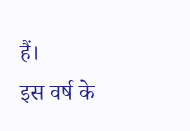हैं।
इस वर्ष के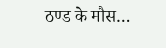ठण्ड के मौस…